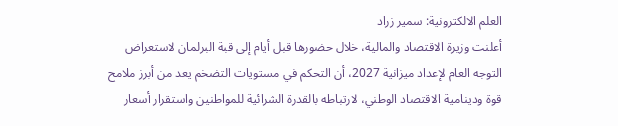العلم الالكترونية: سمير زراد
أعلنت وزيرة الاقتصاد والمالية، خلال حضورها قبل أيام إلى قبة البرلمان لاستعراض التوجه العام لإعداد ميزانية 2027، أن التحكم في مستويات التضخم يعد من أبرز ملامح قوة ودينامية الاقتصاد الوطني، لارتباطه بالقدرة الشرائية للمواطنين واستقرار أسعار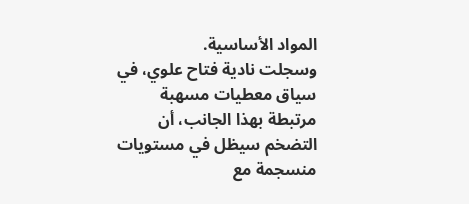المواد الأساسية.
وسجلت نادية فتاح علوي، في سياق معطيات مسهبة مرتبطة بهذا الجانب، أن التضخم سيظل في مستويات منسجمة مع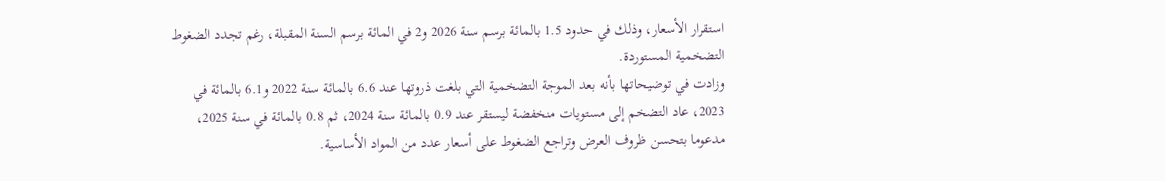استقرار الأسعار، وذلك في حدود 1.5 بالمائة برسم سنة 2026 و2 في المائة برسم السنة المقبلة، رغم تجدد الضغوط التضخمية المستوردة.
وزادت في توضيحاتها بأنه بعد الموجة التضخمية التي بلغت ذروتها عند 6.6 بالمائة سنة 2022 و6.1 بالمائة في 2023، عاد التضخم إلى مستويات منخفضة ليستقر عند 0.9 بالمائة سنة 2024، ثم 0.8 بالمائة في سنة 2025، مدعوما بتحسن ظروف العرض وتراجع الضغوط على أسعار عدد من المواد الأساسية.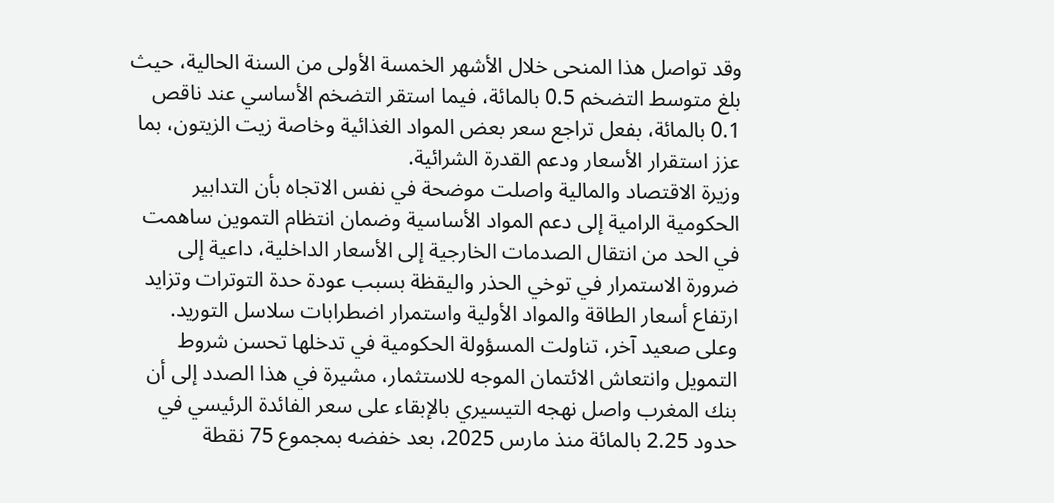وقد تواصل هذا المنحى خلال الأشهر الخمسة الأولى من السنة الحالية، حيث بلغ متوسط التضخم 0.5 بالمائة، فيما استقر التضخم الأساسي عند ناقص 0.1 بالمائة، بفعل تراجع سعر بعض المواد الغذائية وخاصة زيت الزيتون، بما عزز استقرار الأسعار ودعم القدرة الشرائية.
وزيرة الاقتصاد والمالية واصلت موضحة في نفس الاتجاه بأن التدابير الحكومية الرامية إلى دعم المواد الأساسية وضمان انتظام التموين ساهمت في الحد من انتقال الصدمات الخارجية إلى الأسعار الداخلية، داعية إلى ضرورة الاستمرار في توخي الحذر واليقظة بسبب عودة حدة التوترات وتزايد ارتفاع أسعار الطاقة والمواد الأولية واستمرار اضطرابات سلاسل التوريد.
وعلى صعيد آخر، تناولت المسؤولة الحكومية في تدخلها تحسن شروط التمويل وانتعاش الائتمان الموجه للاستثمار، مشيرة في هذا الصدد إلى أن بنك المغرب واصل نهجه التيسيري بالإبقاء على سعر الفائدة الرئيسي في حدود 2.25 بالمائة منذ مارس 2025، بعد خفضه بمجموع 75 نقطة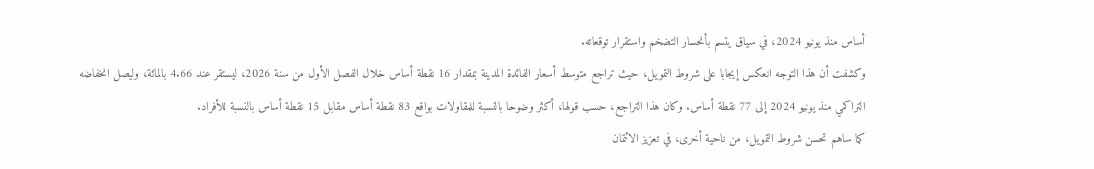أساس منذ يونيو 2024، في سياق يتسم بأنحسار التضخم واستقرار توقعاته.
وكشفت أن هذا التوجه انعكس إيجابا على شروط التمويل، حيث تراجع متوسط أسعار الفائدة المدينة بمقدار 16 نقطة أساس خلال الفصل الأول من سنة 2026، ليستقر عند 4.66 بالمائة، وليصل انخفاضه التراكمي منذ يونيو 2024 إلى 77 نقطة أساس. وكان هذا التراجع، حسب قولها، أكثر وضوحا بالنسبة للمقاولات بواقع 83 نقطة أساس مقابل 15 نقطة أساس بالنسبة للأفراد.
كما ساهم تحسن شروط التمويل، من ناحية أخرى، في تعزيز الائتمان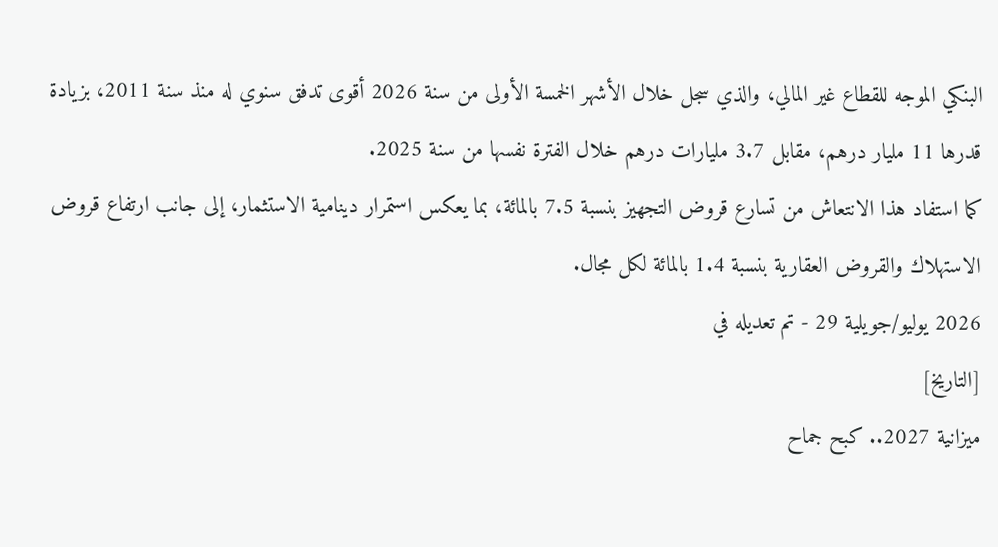البنكي الموجه للقطاع غير المالي، والذي سجل خلال الأشهر الخمسة الأولى من سنة 2026 أقوى تدفق سنوي له منذ سنة 2011، بزيادة قدرها 11 مليار درهم، مقابل 3.7 مليارات درهم خلال الفترة نفسها من سنة 2025.
كما استفاد هذا الانتعاش من تسارع قروض التجهيز بنسبة 7.5 بالمائة، بما يعكس استمرار دينامية الاستثمار، إلى جانب ارتفاع قروض الاستهلاك والقروض العقارية بنسبة 1.4 بالمائة لكل مجال.
2026 يوليو/جويلية 29 - تم تعديله في
[التاريخ]
ميزانية 2027.. كبح جماح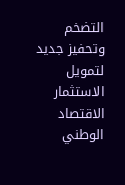التضخم وتحفيز جديد لتمويل الاستثمار
الاقتصاد الوطني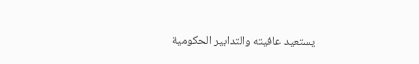يستعيد عافيته والتدابير الحكومية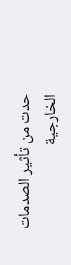حدت من تأثير الصدمات الخارجية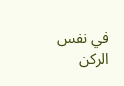في نفس الركن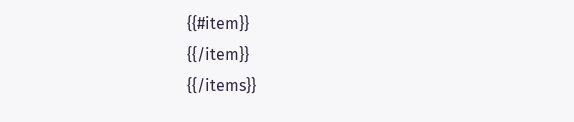{{#item}}
{{/item}}
{{/items}}